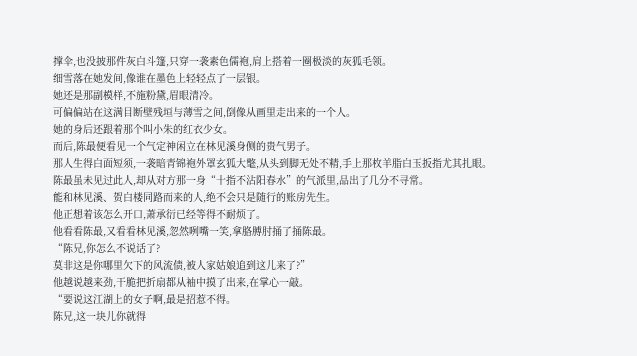撑伞,也没披那件灰白斗篷,只穿一袭素色儒袍,肩上搭着一圈极淡的灰狐毛领。
细雪落在她发间,像谁在墨色上轻轻点了一层银。
她还是那副模样,不施粉黛,眉眼清冷。
可偏偏站在这满目断壁残垣与薄雪之间,倒像从画里走出来的一个人。
她的身后还跟着那个叫小朱的红衣少女。
而后,陈最便看见一个气定神闲立在林见溪身侧的贵气男子。
那人生得白面短须,一袭暗青锦袍外罩玄狐大氅,从头到脚无处不精,手上那枚羊脂白玉扳指尤其扎眼。
陈最虽未见过此人,却从对方那一身“十指不沾阳春水”的气派里,品出了几分不寻常。
能和林见溪、贺白楼同路而来的人,绝不会只是随行的账房先生。
他正想着该怎么开口,萧承衍已经等得不耐烦了。
他看看陈最,又看看林见溪,忽然咧嘴一笑,拿胳膊肘捅了捅陈最。
“陈兄,你怎么不说话了?
莫非这是你哪里欠下的风流债,被人家姑娘追到这儿来了?”
他越说越来劲,干脆把折扇都从袖中摸了出来,在掌心一敲。
“要说这江湖上的女子啊,最是招惹不得。
陈兄,这一块儿你就得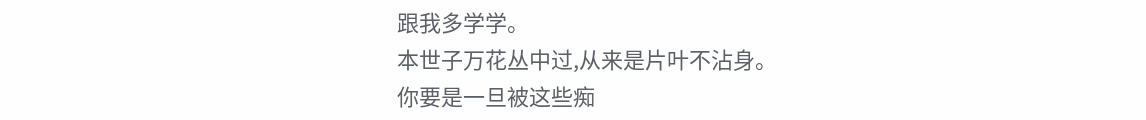跟我多学学。
本世子万花丛中过,从来是片叶不沾身。
你要是一旦被这些痴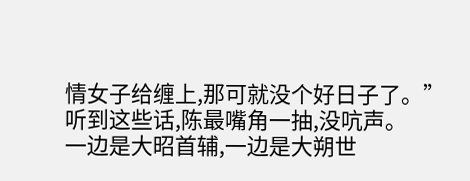情女子给缠上,那可就没个好日子了。”
听到这些话,陈最嘴角一抽,没吭声。
一边是大昭首辅,一边是大朔世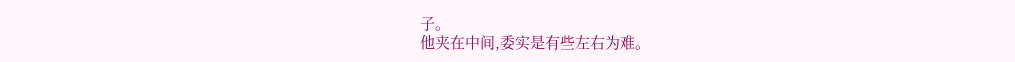子。
他夹在中间,委实是有些左右为难。